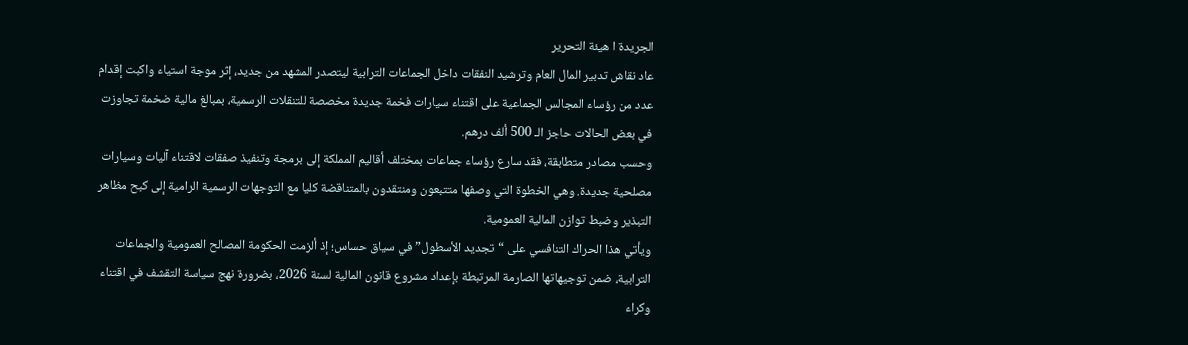الجريدة ا هيئة التحرير
عاد نقاش تدبير المال العام وترشيد النفقات داخل الجماعات الترابية ليتصدر المشهد من جديد، إثر موجة استياء واكبت إقدام عدد من رؤساء المجالس الجماعية على اقتناء سيارات فخمة جديدة مخصصة للتنقلات الرسمية، بمبالغ مالية ضخمة تجاوزت في بعض الحالات حاجز الـ 500 ألف درهم.
وحسب مصادر متطابقة، فقد سارع رؤساء جماعات بمختلف أقاليم المملكة إلى برمجة وتنفيذ صفقات لاقتناء آليات وسيارات مصلحية جديدة. وهي الخطوة التي وصفها متتبعون ومنتقدون بالمتناقضة كليا مع التوجهات الرسمية الرامية إلى كبح مظاهر التبذير وضبط توازن المالية العمومية.
ويأتي هذا الحراك التنافسي على “تجديد الأسطول” في سياق حساس؛ إذ ألزمت الحكومة المصالح العمومية والجماعات الترابية، ضمن توجيهاتها الصارمة المرتبطة بإعداد مشروع قانون المالية لسنة 2026، بضرورة نهج سياسة التقشف في اقتناء وكراء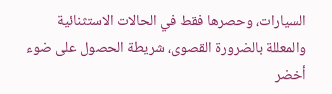السيارات، وحصرها فقط في الحالات الاستثنائية والمعللة بالضرورة القصوى، شريطة الحصول على ضوء أخضر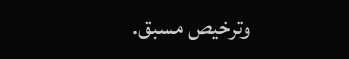وترخيص مسبق.